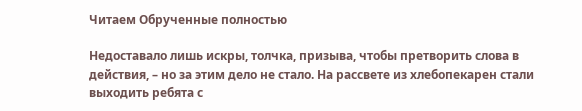Читаем Обрученные полностью

Недоставало лишь искры, толчка, призыва, чтобы претворить слова в действия, – но за этим дело не стало. На рассвете из хлебопекарен стали выходить ребята с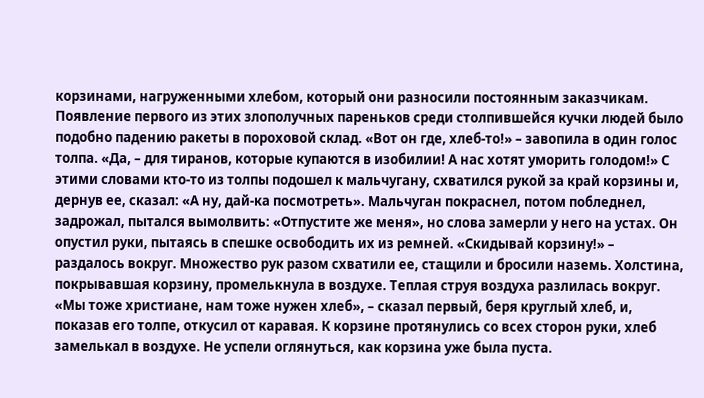корзинами, нагруженными хлебом, который они разносили постоянным заказчикам. Появление первого из этих злополучных пареньков среди столпившейся кучки людей было подобно падению ракеты в пороховой склад. «Вот он где, хлеб-то!» – завопила в один голос толпа. «Да, – для тиранов, которые купаются в изобилии! А нас хотят уморить голодом!» С этими словами кто-то из толпы подошел к мальчугану, схватился рукой за край корзины и, дернув ее, сказал: «А ну, дай-ка посмотреть». Мальчуган покраснел, потом побледнел, задрожал, пытался вымолвить: «Отпустите же меня», но слова замерли у него на устах. Он опустил руки, пытаясь в спешке освободить их из ремней. «Скидывай корзину!» – раздалось вокруг. Множество рук разом схватили ее, стащили и бросили наземь. Холстина, покрывавшая корзину, промелькнула в воздухе. Теплая струя воздуха разлилась вокруг. «Мы тоже христиане, нам тоже нужен хлеб», – сказал первый, беря круглый хлеб, и, показав его толпе, откусил от каравая. К корзине протянулись со всех сторон руки, хлеб замелькал в воздухе. Не успели оглянуться, как корзина уже была пуста.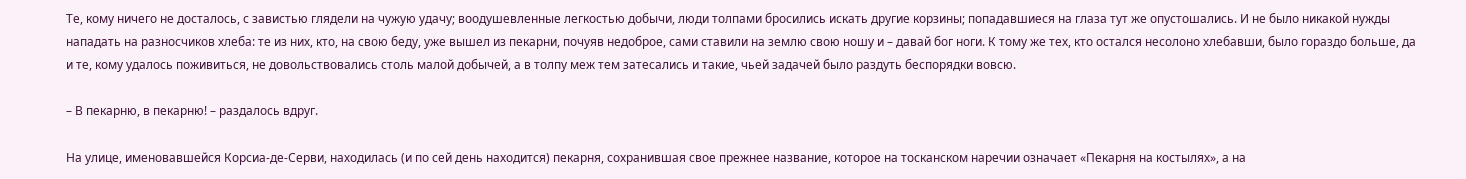Те, кому ничего не досталось, с завистью глядели на чужую удачу; воодушевленные легкостью добычи, люди толпами бросились искать другие корзины; попадавшиеся на глаза тут же опустошались. И не было никакой нужды нападать на разносчиков хлеба: те из них, кто, на свою беду, уже вышел из пекарни, почуяв недоброе, сами ставили на землю свою ношу и – давай бог ноги. К тому же тех, кто остался несолоно хлебавши, было гораздо больше, да и те, кому удалось поживиться, не довольствовались столь малой добычей, а в толпу меж тем затесались и такие, чьей задачей было раздуть беспорядки вовсю.

– В пекарню, в пекарню! – раздалось вдруг.

На улице, именовавшейся Корсиа-де-Серви, находилась (и по сей день находится) пекарня, сохранившая свое прежнее название, которое на тосканском наречии означает «Пекарня на костылях», а на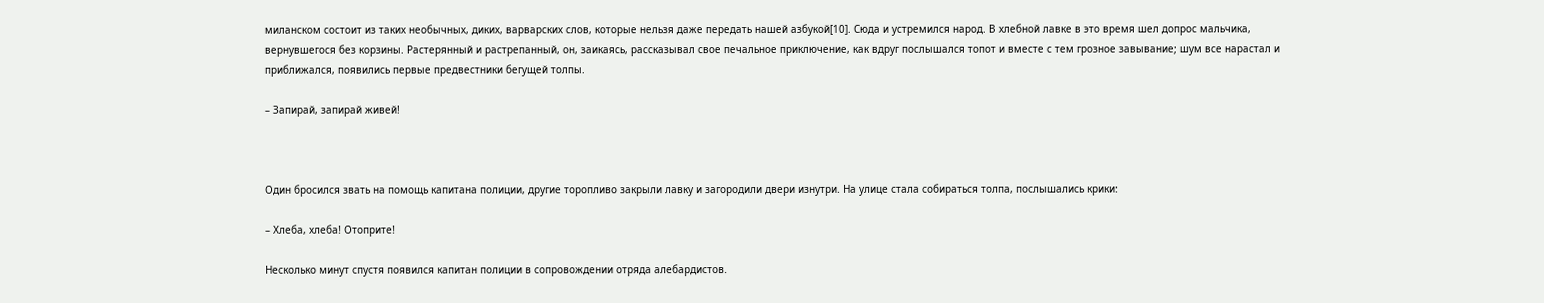миланском состоит из таких необычных, диких, варварских слов, которые нельзя даже передать нашей азбукой[10]. Сюда и устремился народ. В хлебной лавке в это время шел допрос мальчика, вернувшегося без корзины. Растерянный и растрепанный, он, заикаясь, рассказывал свое печальное приключение, как вдруг послышался топот и вместе с тем грозное завывание; шум все нарастал и приближался, появились первые предвестники бегущей толпы.

– Запирай, запирай живей!



Один бросился звать на помощь капитана полиции, другие торопливо закрыли лавку и загородили двери изнутри. На улице стала собираться толпа, послышались крики:

– Хлеба, хлеба! Отоприте!

Несколько минут спустя появился капитан полиции в сопровождении отряда алебардистов.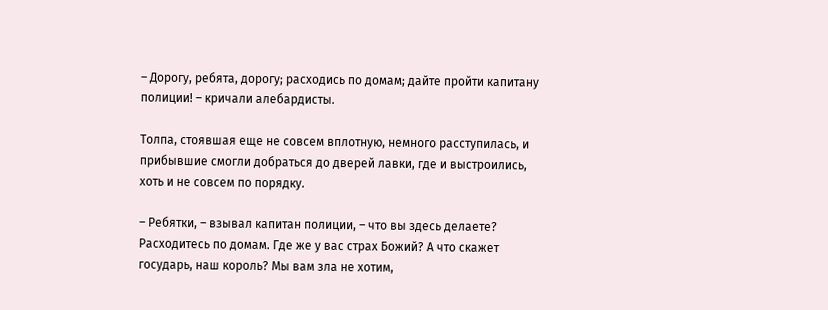– Дорогу, ребята, дорогу; расходись по домам; дайте пройти капитану полиции! – кричали алебардисты.

Толпа, стоявшая еще не совсем вплотную, немного расступилась, и прибывшие смогли добраться до дверей лавки, где и выстроились, хоть и не совсем по порядку.

– Ребятки, – взывал капитан полиции, – что вы здесь делаете? Расходитесь по домам. Где же у вас страх Божий? А что скажет государь, наш король? Мы вам зла не хотим,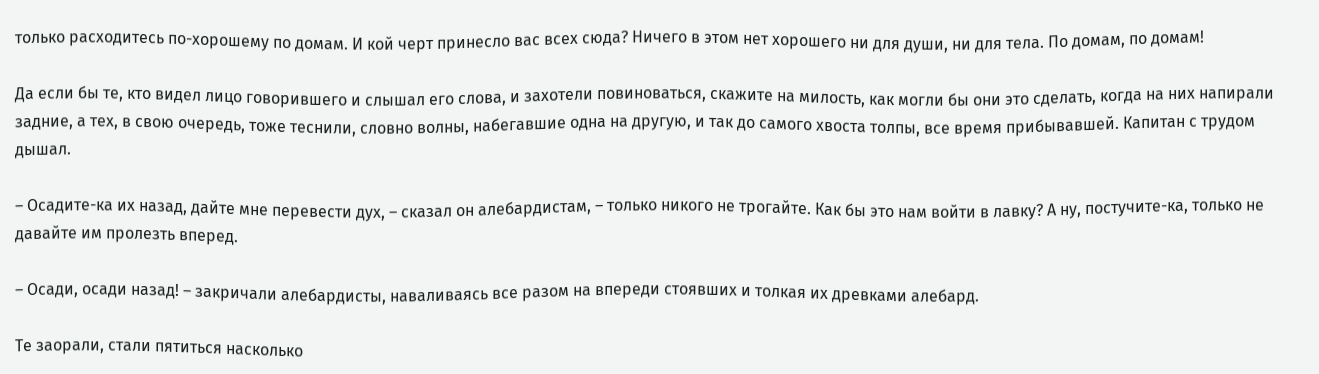только расходитесь по-хорошему по домам. И кой черт принесло вас всех сюда? Ничего в этом нет хорошего ни для души, ни для тела. По домам, по домам!

Да если бы те, кто видел лицо говорившего и слышал его слова, и захотели повиноваться, скажите на милость, как могли бы они это сделать, когда на них напирали задние, а тех, в свою очередь, тоже теснили, словно волны, набегавшие одна на другую, и так до самого хвоста толпы, все время прибывавшей. Капитан с трудом дышал.

– Осадите-ка их назад, дайте мне перевести дух, – сказал он алебардистам, – только никого не трогайте. Как бы это нам войти в лавку? А ну, постучите-ка, только не давайте им пролезть вперед.

– Осади, осади назад! – закричали алебардисты, наваливаясь все разом на впереди стоявших и толкая их древками алебард.

Те заорали, стали пятиться насколько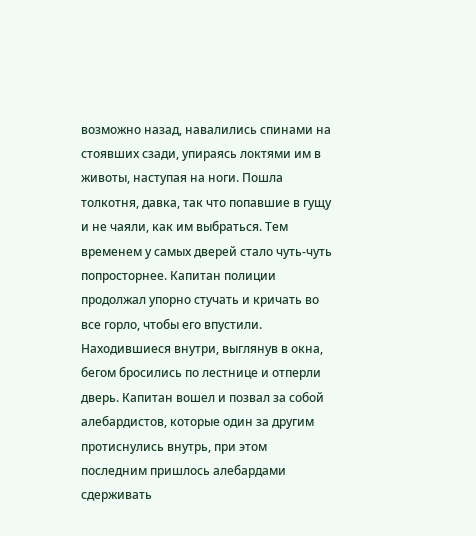возможно назад, навалились спинами на стоявших сзади, упираясь локтями им в животы, наступая на ноги. Пошла толкотня, давка, так что попавшие в гущу и не чаяли, как им выбраться. Тем временем у самых дверей стало чуть-чуть попросторнее. Капитан полиции продолжал упорно стучать и кричать во все горло, чтобы его впустили. Находившиеся внутри, выглянув в окна, бегом бросились по лестнице и отперли дверь. Капитан вошел и позвал за собой алебардистов, которые один за другим протиснулись внутрь, при этом последним пришлось алебардами сдерживать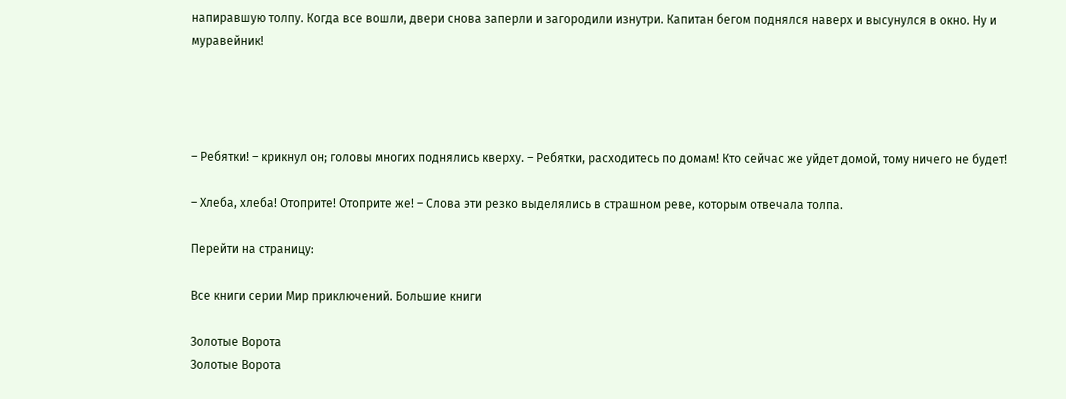напиравшую толпу. Когда все вошли, двери снова заперли и загородили изнутри. Капитан бегом поднялся наверх и высунулся в окно. Ну и муравейник!




– Ребятки! – крикнул он; головы многих поднялись кверху. – Ребятки, расходитесь по домам! Кто сейчас же уйдет домой, тому ничего не будет!

– Хлеба, хлеба! Отоприте! Отоприте же! – Слова эти резко выделялись в страшном реве, которым отвечала толпа.

Перейти на страницу:

Все книги серии Мир приключений. Большие книги

Золотые Ворота
Золотые Ворота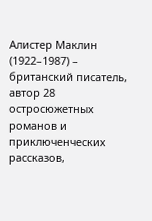Алистер Маклин (1922–1987) – британский писатель, автор 28 остросюжетных романов и приключенческих рассказов,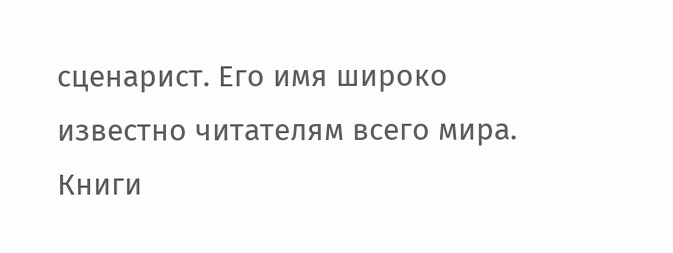сценарист. Его имя широко известно читателям всего мира. Книги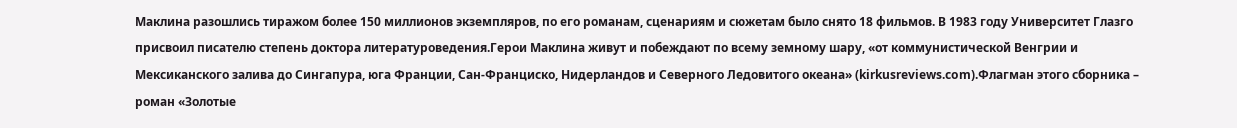Маклина разошлись тиражом более 150 миллионов экземпляров, по его романам, сценариям и сюжетам было снято 18 фильмов. В 1983 году Университет Глазго присвоил писателю степень доктора литературоведения.Герои Маклина живут и побеждают по всему земному шару, «от коммунистической Венгрии и Мексиканского залива до Сингапура, юга Франции, Сан-Франциско, Нидерландов и Северного Ледовитого океана» (kirkusreviews.com).Флагман этого сборника – роман «Золотые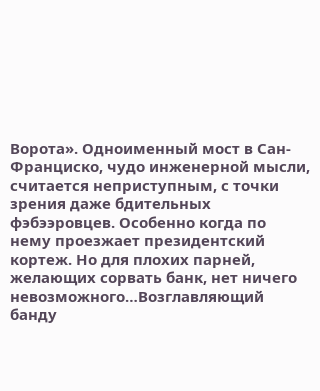Ворота». Одноименный мост в Сан-Франциско, чудо инженерной мысли, считается неприступным, с точки зрения даже бдительных фэбээровцев. Особенно когда по нему проезжает президентский кортеж. Но для плохих парней, желающих сорвать банк, нет ничего невозможного…Возглавляющий банду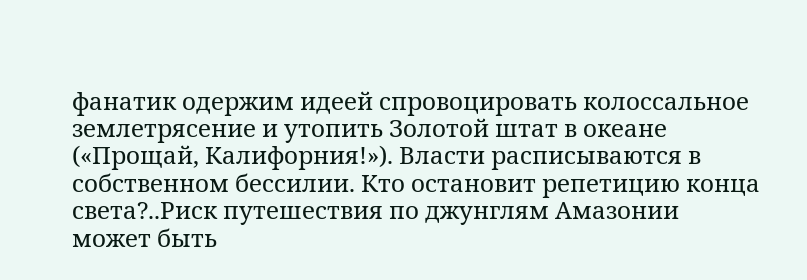фанатик одержим идеей спровоцировать колоссальное землетрясение и утопить Золотой штат в океане («Прощай, Калифорния!»). Власти расписываются в собственном бессилии. Кто остановит репетицию конца света?..Риск путешествия по джунглям Амазонии может быть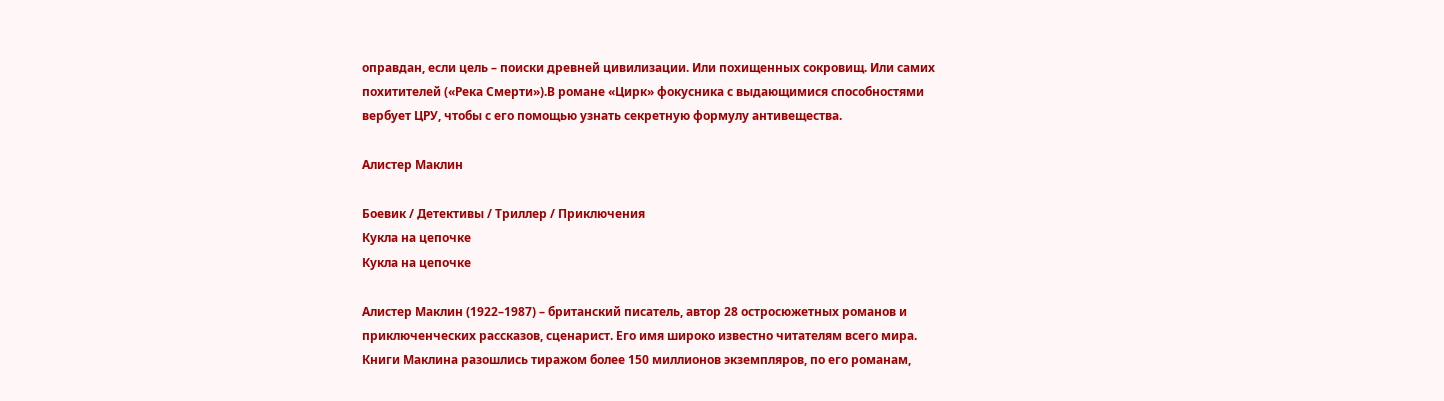оправдан, если цель – поиски древней цивилизации. Или похищенных сокровищ. Или самих похитителей («Река Смерти»).В романе «Цирк» фокусника с выдающимися способностями вербует ЦРУ, чтобы с его помощью узнать секретную формулу антивещества.

Алистер Маклин

Боевик / Детективы / Триллер / Приключения
Кукла на цепочке
Кукла на цепочке

Алистер Маклин (1922–1987) – британский писатель, автор 28 остросюжетных романов и приключенческих рассказов, сценарист. Его имя широко известно читателям всего мира. Книги Маклина разошлись тиражом более 150 миллионов экземпляров, по его романам,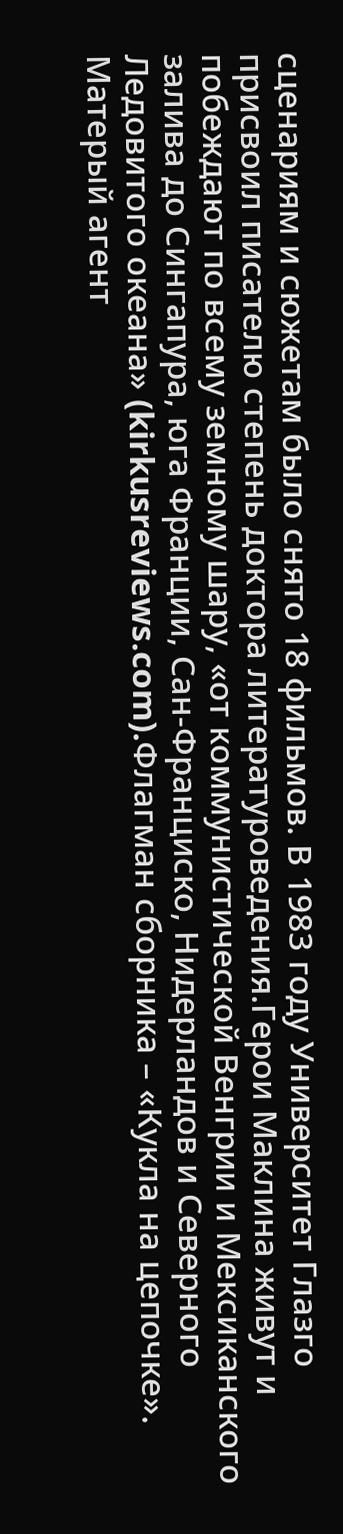сценариям и сюжетам было снято 18 фильмов. В 1983 году Университет Глазго присвоил писателю степень доктора литературоведения.Герои Маклина живут и побеждают по всему земному шару, «от коммунистической Венгрии и Мексиканского залива до Сингапура, юга Франции, Сан-Франциско, Нидерландов и Северного Ледовитого океана» (kirkusreviews.com).Флагман сборника – «Кукла на цепочке». Матерый агент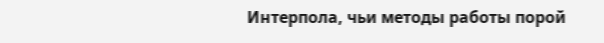Интерпола, чьи методы работы порой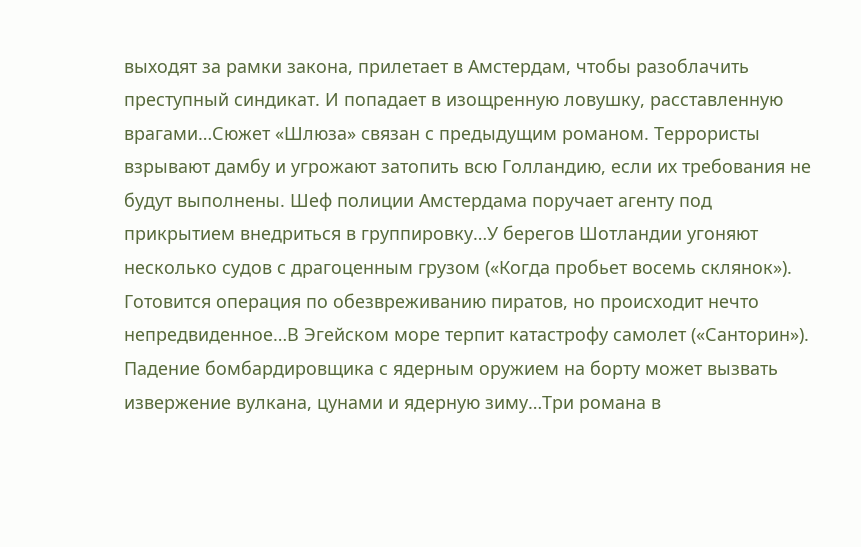выходят за рамки закона, прилетает в Амстердам, чтобы разоблачить преступный синдикат. И попадает в изощренную ловушку, расставленную врагами…Сюжет «Шлюза» связан с предыдущим романом. Террористы взрывают дамбу и угрожают затопить всю Голландию, если их требования не будут выполнены. Шеф полиции Амстердама поручает агенту под прикрытием внедриться в группировку…У берегов Шотландии угоняют несколько судов с драгоценным грузом («Когда пробьет восемь склянок»). Готовится операция по обезвреживанию пиратов, но происходит нечто непредвиденное…В Эгейском море терпит катастрофу самолет («Санторин»). Падение бомбардировщика с ядерным оружием на борту может вызвать извержение вулкана, цунами и ядерную зиму…Три романа в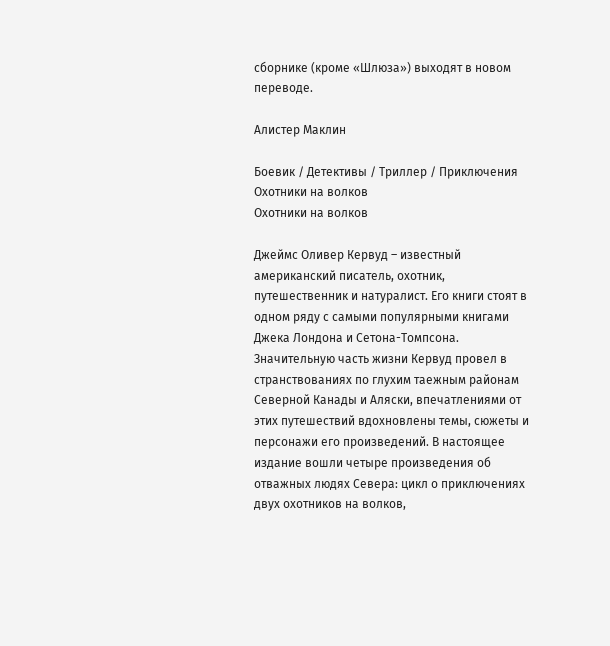сборнике (кроме «Шлюза») выходят в новом переводе.

Алистер Маклин

Боевик / Детективы / Триллер / Приключения
Охотники на волков
Охотники на волков

Джеймс Оливер Кервуд – известный американский писатель, охотник, путешественник и натуралист. Его книги стоят в одном ряду с самыми популярными книгами Джека Лондона и Сетона-Томпсона. Значительную часть жизни Кервуд провел в странствованиях по глухим таежным районам Северной Канады и Аляски, впечатлениями от этих путешествий вдохновлены темы, сюжеты и персонажи его произведений. В настоящее издание вошли четыре произведения об отважных людях Севера: цикл о приключениях двух охотников на волков,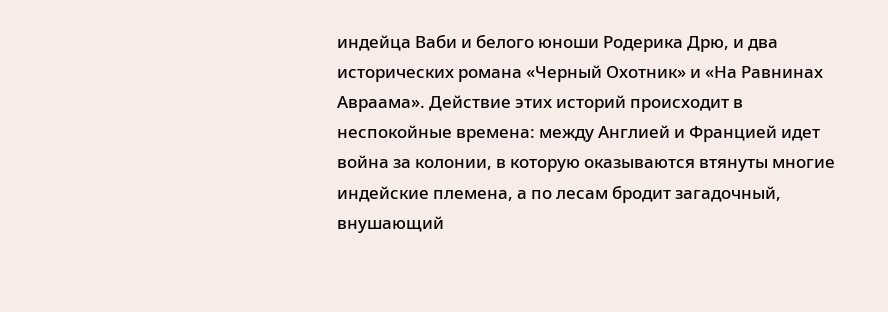индейца Ваби и белого юноши Родерика Дрю, и два исторических романа «Черный Охотник» и «На Равнинах Авраама». Действие этих историй происходит в неспокойные времена: между Англией и Францией идет война за колонии, в которую оказываются втянуты многие индейские племена, а по лесам бродит загадочный, внушающий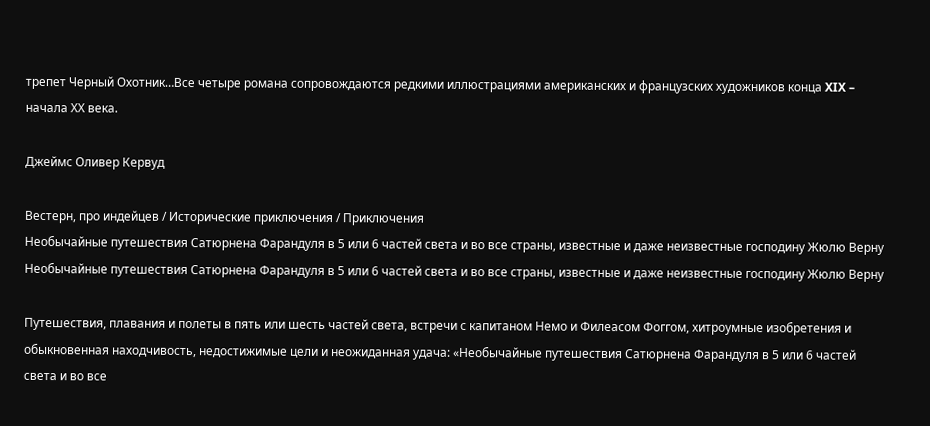трепет Черный Охотник…Все четыре романа сопровождаются редкими иллюстрациями американских и французских художников конца XIX – начала ХХ века.

Джеймс Оливер Кервуд

Вестерн, про индейцев / Исторические приключения / Приключения
Необычайные путешествия Сатюрнена Фарандуля в 5 или 6 частей света и во все страны, известные и даже неизвестные господину Жюлю Верну
Необычайные путешествия Сатюрнена Фарандуля в 5 или 6 частей света и во все страны, известные и даже неизвестные господину Жюлю Верну

Путешествия, плавания и полеты в пять или шесть частей света, встречи с капитаном Немо и Филеасом Фоггом, хитроумные изобретения и обыкновенная находчивость, недостижимые цели и неожиданная удача: «Необычайные путешествия Сатюрнена Фарандуля в 5 или 6 частей света и во все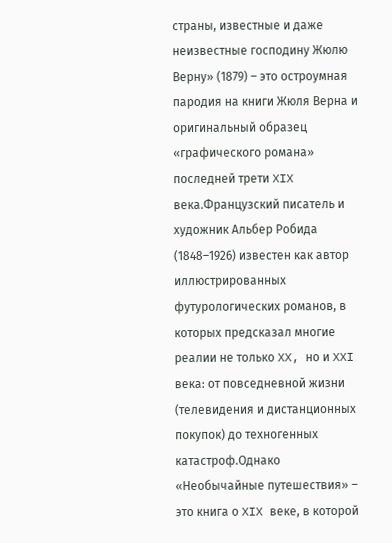страны, известные и даже неизвестные господину Жюлю Верну» (1879) – это остроумная пародия на книги Жюля Верна и оригинальный образец «графического романа» последней трети XIX века.Французский писатель и художник Альбер Робида (1848–1926) известен как автор иллюстрированных футурологических романов, в которых предсказал многие реалии не только XX, но и XXI века: от повседневной жизни (телевидения и дистанционных покупок) до техногенных катастроф.Однако «Необычайные путешествия» – это книга о XIX веке, в которой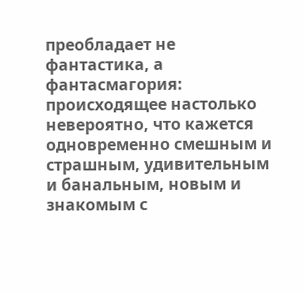преобладает не фантастика, а фантасмагория: происходящее настолько невероятно, что кажется одновременно смешным и страшным, удивительным и банальным, новым и знакомым с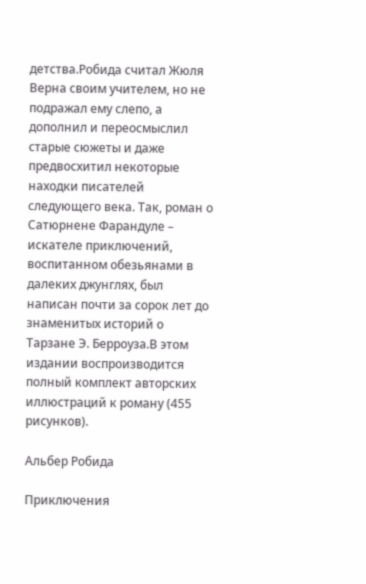детства.Робида считал Жюля Верна своим учителем, но не подражал ему слепо, а дополнил и переосмыслил старые сюжеты и даже предвосхитил некоторые находки писателей следующего века. Так, роман о Сатюрнене Фарандуле – искателе приключений, воспитанном обезьянами в далеких джунглях, был написан почти за сорок лет до знаменитых историй о Тарзане Э. Берроуза.В этом издании воспроизводится полный комплект авторских иллюстраций к роману (455 рисунков).

Альбер Робида

Приключения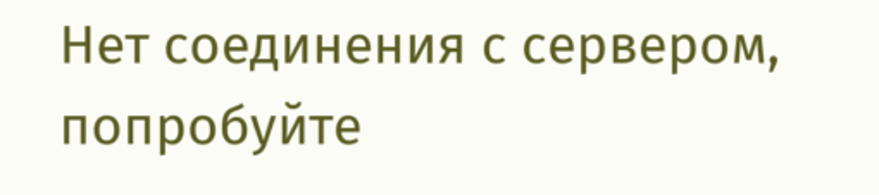Нет соединения с сервером, попробуйте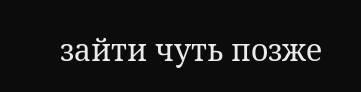зайти чуть позже